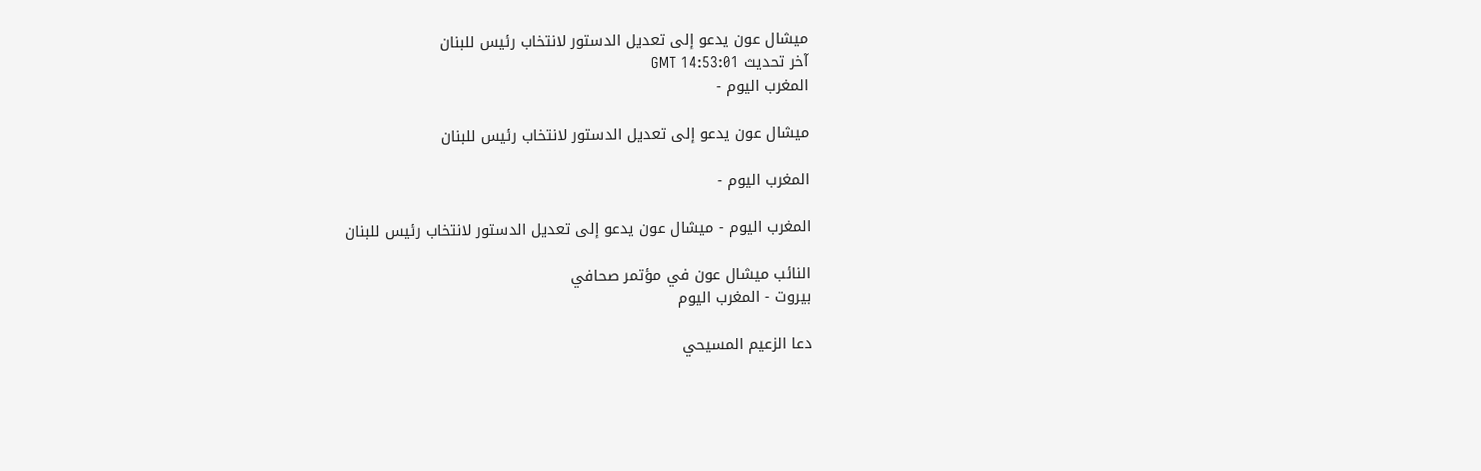ميشال عون يدعو إلى تعديل الدستور لانتخاب رئيس للبنان
آخر تحديث GMT 14:53:01
المغرب اليوم -

ميشال عون يدعو إلى تعديل الدستور لانتخاب رئيس للبنان

المغرب اليوم -

المغرب اليوم - ميشال عون يدعو إلى تعديل الدستور لانتخاب رئيس للبنان

النائب ميشال عون في مؤتمر صحافي
بيروت - المغرب اليوم

دعا الزعيم المسيحي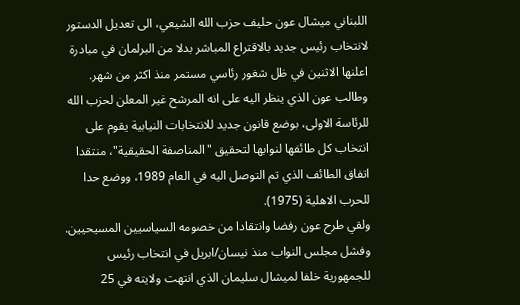اللبناني ميشال عون حليف حزب الله الشيعي، الى تعديل الدستور لانتخاب رئيس جديد بالاقتراع المباشر بدلا من البرلمان في مبادرة اعلنها الاثنين في ظل شغور رئاسي مستمر منذ اكثر من شهر.
وطالب عون الذي ينظر اليه على انه المرشح غير المعلن لحزب الله للرئاسة الاولى، بوضع قانون جديد للانتخابات النيابية يقوم على انتخاب كل طائفها لنوابها لتحقيق "المناصفة الحقيقية"، منتقدا اتفاق الطائف الذي تم التوصل اليه في العام 1989، ووضع حدا للحرب الاهلية (1975).
ولقي طرح عون رفضا وانتقادا من خصومه السياسيين المسيحيين.
وفشل مجلس النواب منذ نيسان/ابريل في انتخاب رئيس للجمهورية خلفا لميشال سليمان الذي انتهت ولايته في 25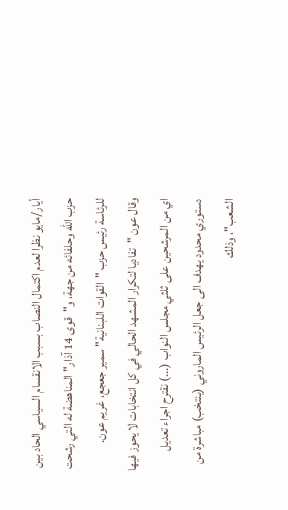أيار/مايو نظرا لعدم اكتمال النصاب بسبب الانقسام السياسي الحاد بين حزب الله وحلفائه من جهة، و"قوى 14 آذار" المناهضة له التي رشحت للرئاسة رئيس حزب "القوات اللبنانية" سمير جعجع، غريم عون.
وقال عون "تفاديا لتكرار المشهد الحالي في كل انتخابات لا يحوز فيها اي من المرشحين على ثلثي مجلس النواب (...) نقترح اجراء تعديل دستوري محدود يهدف الى جعل الرئيس الماروني (ينتخب) مباشرة من الشعب"، وذلك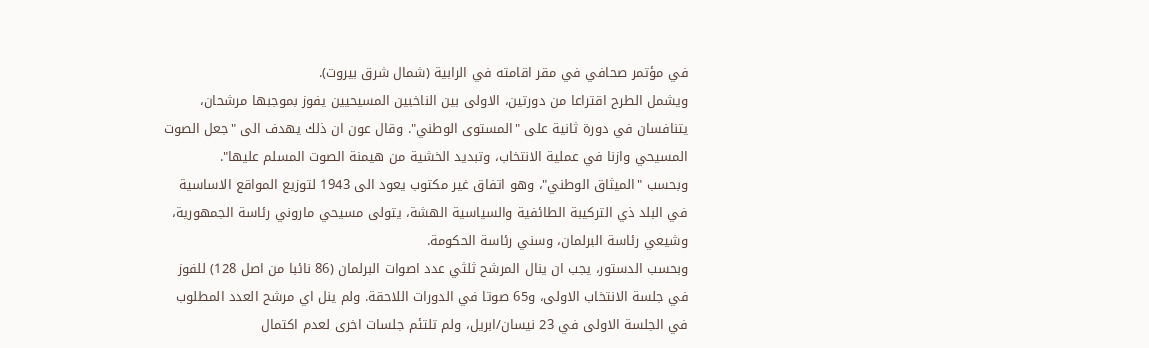في مؤتمر صحافي في مقر اقامته في الرابية (شمال شرق بيروت).
ويشمل الطرح اقتراعا من دورتين، الاولى بين الناخبين المسيحيين يفوز بموجبها مرشحان، يتنافسان في دورة ثانية على "المستوى الوطني". وقال عون ان ذلك يهدف الى "جعل الصوت المسيحي وازنا في عملية الانتخاب، وتبديد الخشية من هيمنة الصوت المسلم عليها".
وبحسب "الميثاق الوطني"، وهو اتفاق غير مكتوب يعود الى 1943 لتوزيع المواقع الاساسية في البلد ذي التركيبة الطائفية والسياسية الهشة، يتولى مسيحي ماروني رئاسة الجمهورية، وشيعي رئاسة البرلمان، وسني رئاسة الحكومة.
وبحسب الدستور، يجب ان ينال المرشح ثلثي عدد اصوات البرلمان (86 نائبا من اصل 128) للفوز في جلسة الانتخاب الاولى، و65 صوتا في الدورات اللاحقة. ولم ينل اي مرشح العدد المطلوب في الجلسة الاولى في 23 نيسان/ابريل، ولم تلتئم جلسات اخرى لعدم اكتمال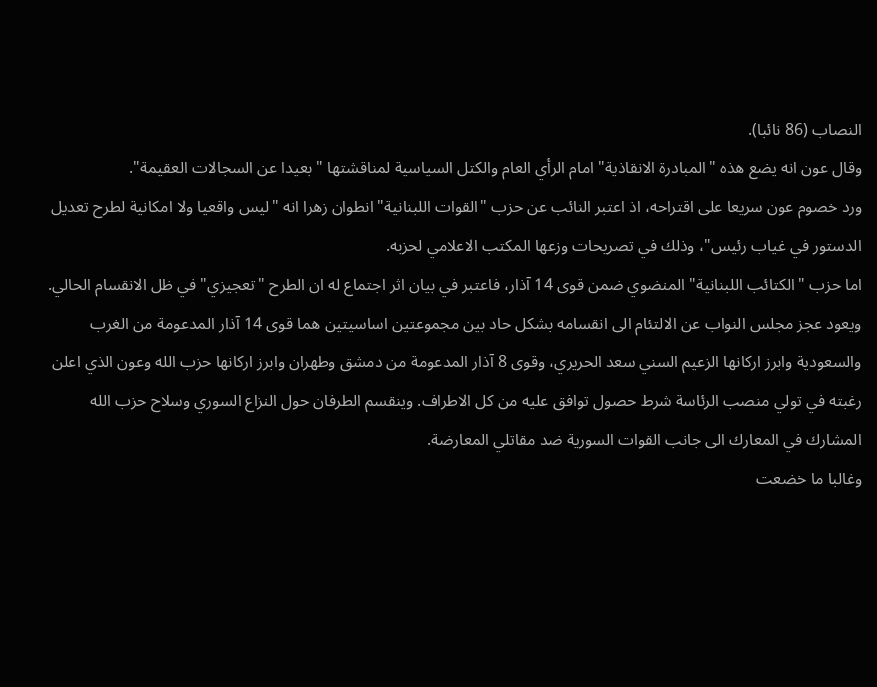النصاب (86 نائبا).
وقال عون انه يضع هذه "المبادرة الانقاذية" امام الرأي العام والكتل السياسية لمناقشتها "بعيدا عن السجالات العقيمة".
ورد خصوم عون سريعا على اقتراحه، اذ اعتبر النائب عن حزب "القوات اللبنانية" انطوان زهرا انه "ليس واقعيا ولا امكانية لطرح تعديل الدستور في غياب رئيس"، وذلك في تصريحات وزعها المكتب الاعلامي لحزبه.
اما حزب "الكتائب اللبنانية" المنضوي ضمن قوى 14 آذار، فاعتبر في بيان اثر اجتماع له ان الطرح "تعجيزي" في ظل الانقسام الحالي.
ويعود عجز مجلس النواب عن الالتئام الى انقسامه بشكل حاد بين مجموعتين اساسيتين هما قوى 14 آذار المدعومة من الغرب والسعودية وابرز اركانها الزعيم السني سعد الحريري، وقوى 8 آذار المدعومة من دمشق وطهران وابرز اركانها حزب الله وعون الذي اعلن رغبته في تولي منصب الرئاسة شرط حصول توافق عليه من كل الاطراف. وينقسم الطرفان حول النزاع السوري وسلاح حزب الله المشارك في المعارك الى جانب القوات السورية ضد مقاتلي المعارضة.
وغالبا ما خضعت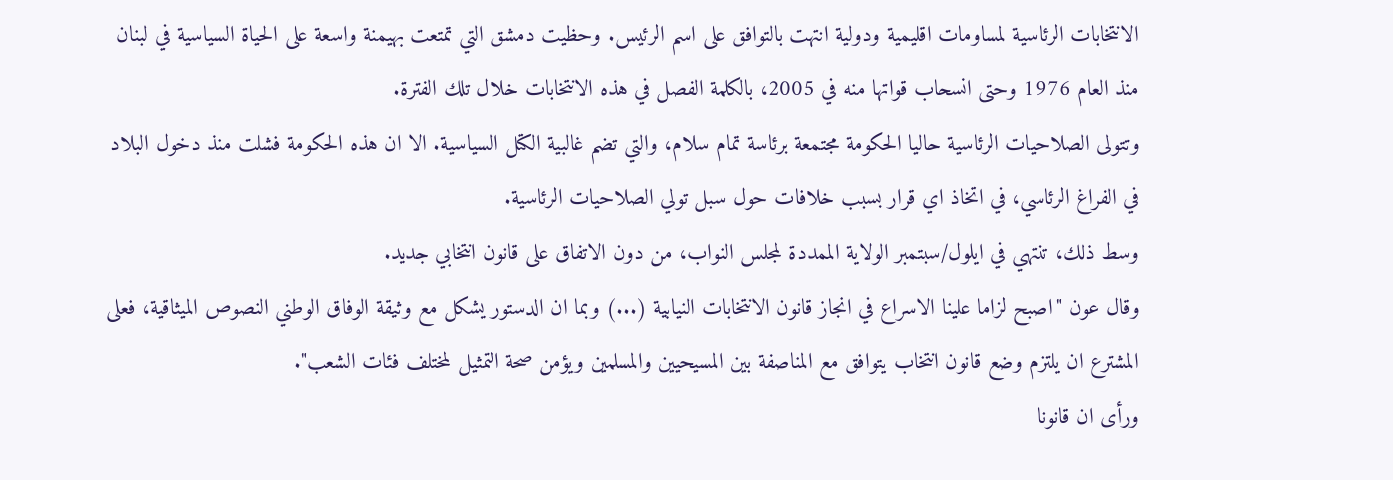الانتخابات الرئاسية لمساومات اقليمية ودولية انتهت بالتوافق على اسم الرئيس. وحظيت دمشق التي تمتعت بهيمنة واسعة على الحياة السياسية في لبنان منذ العام 1976 وحتى انسحاب قواتها منه في 2005، بالكلمة الفصل في هذه الانتخابات خلال تلك الفترة.
وتتولى الصلاحيات الرئاسية حاليا الحكومة مجتمعة برئاسة تمام سلام، والتي تضم غالبية الكتل السياسية. الا ان هذه الحكومة فشلت منذ دخول البلاد في الفراغ الرئاسي، في اتخاذ اي قرار بسبب خلافات حول سبل تولي الصلاحيات الرئاسية.
وسط ذلك، تنتهي في ايلول/سبتمبر الولاية الممددة لمجلس النواب، من دون الاتفاق على قانون انتخابي جديد.
وقال عون "اصبح لزاما علينا الاسراع في انجاز قانون الانتخابات النيابية (...) وبما ان الدستور يشكل مع وثيقة الوفاق الوطني النصوص الميثاقية، فعلى المشترع ان يلتزم وضع قانون انتخاب يتوافق مع المناصفة بين المسيحيين والمسلمين ويؤمن صحة التمثيل لمختلف فئات الشعب".
ورأى ان قانونا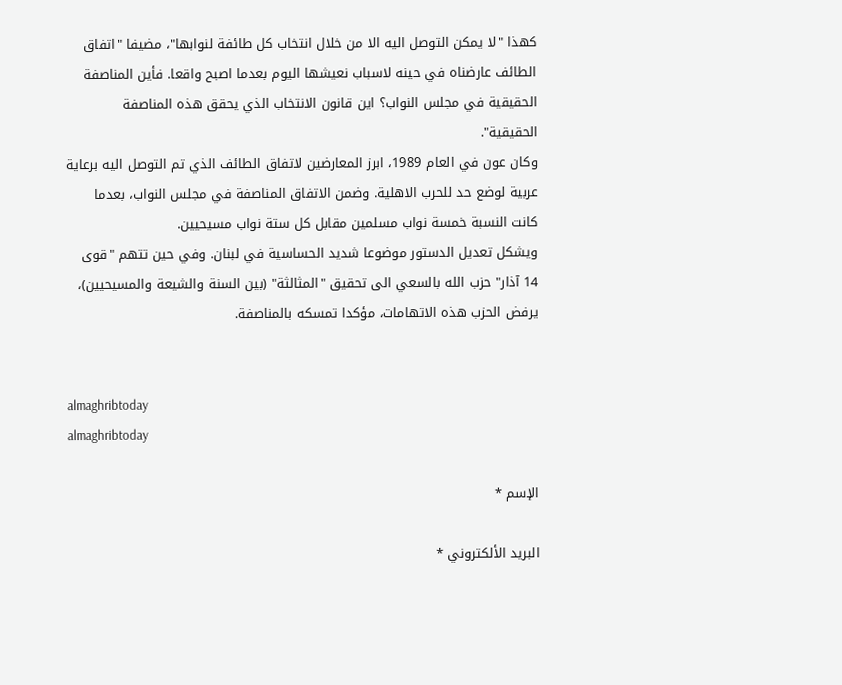كهذا "لا يمكن التوصل اليه الا من خلال انتخاب كل طائفة لنوابها"، مضيفا "اتفاق الطائف عارضناه في حينه لاسباب نعيشها اليوم بعدما اصبح واقعا. فأين المناصفة الحقيقية في مجلس النواب؟ اين قانون الانتخاب الذي يحقق هذه المناصفة الحقيقية".
وكان عون في العام 1989، ابرز المعارضين لاتفاق الطائف الذي تم التوصل اليه برعاية عربية لوضع حد للحرب الاهلية. وضمن الاتفاق المناصفة في مجلس النواب، بعدما كانت النسبة خمسة نواب مسلمين مقابل كل ستة نواب مسيحيين.
ويشكل تعديل الدستور موضوعا شديد الحساسية في لبنان. وفي حين تتهم "قوى 14 آذار" حزب الله بالسعي الى تحقيق "المثالثة" (بين السنة والشيعة والمسيحيين)، يرفض الحزب هذه الاتهامات، مؤكدا تمسكه بالمناصفة.


almaghribtoday
almaghribtoday

الإسم *

البريد الألكتروني *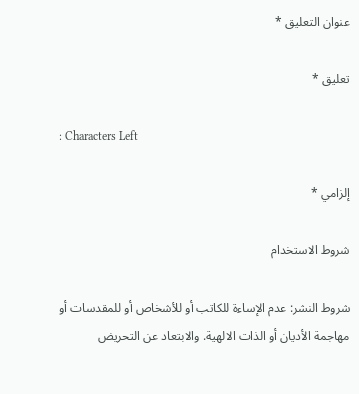عنوان التعليق *

تعليق *

: Characters Left

إلزامي *

شروط الاستخدام

شروط النشر: عدم الإساءة للكاتب أو للأشخاص أو للمقدسات أو مهاجمة الأديان أو الذات الالهية. والابتعاد عن التحريض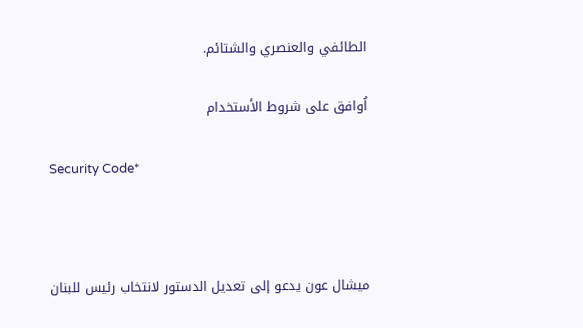الطائفي والعنصري والشتائم.

اُوافق على شروط الأستخدام

Security Code*



ميشال عون يدعو إلى تعديل الدستور لانتخاب رئيس للبنان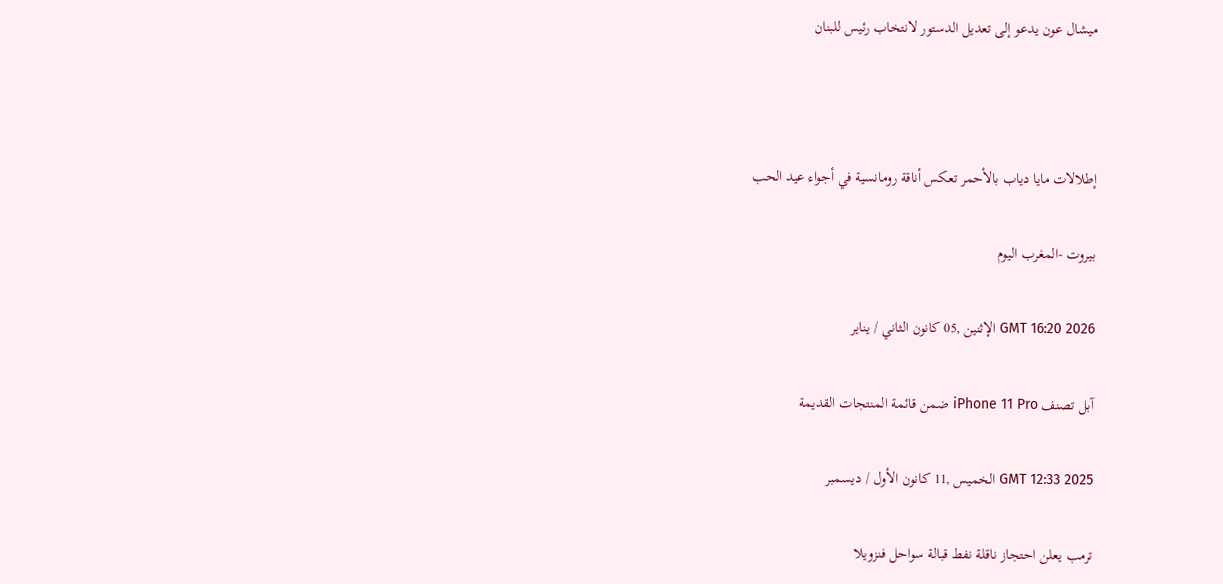ميشال عون يدعو إلى تعديل الدستور لانتخاب رئيس للبنان



إطلالات مايا دياب بالأحمر تعكس أناقة رومانسية في أجواء عيد الحب

بيروت -المغرب اليوم

GMT 16:20 2026 الإثنين ,05 كانون الثاني / يناير

آبل تصنف iPhone 11 Pro ضمن قائمة المنتجات القديمة

GMT 12:33 2025 الخميس ,11 كانون الأول / ديسمبر

ترمب يعلن احتجاز ناقلة نفط قبالة سواحل فنزويلا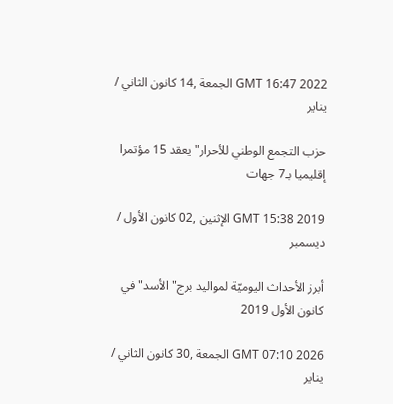GMT 16:47 2022 الجمعة ,14 كانون الثاني / يناير

حزب التجمع الوطني للأحرار" يعقد 15 مؤتمرا إقليميا بـ7 جهات

GMT 15:38 2019 الإثنين ,02 كانون الأول / ديسمبر

أبرز الأحداث اليوميّة لمواليد برج"الأسد" في كانون الأول 2019

GMT 07:10 2026 الجمعة ,30 كانون الثاني / يناير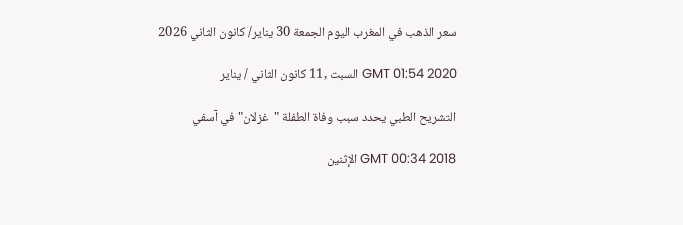سعر الذهب في المغرب اليوم الجمعة 30 يناير/ كانون الثاني 2026

GMT 01:54 2020 السبت ,11 كانون الثاني / يناير

التشريح الطبي يحدد سبب وفاة الطفلة "غزلان" في آسفي

GMT 00:34 2018 الإثنين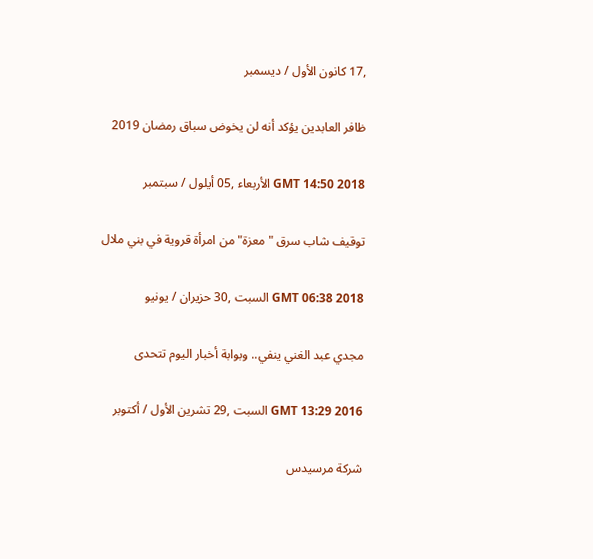,17 كانون الأول / ديسمبر

ظافر العابدين يؤكد أنه لن يخوض سباق رمضان 2019

GMT 14:50 2018 الأربعاء ,05 أيلول / سبتمبر

توقيف شاب سرق "معزة" من امرأة قروية في بني ملال

GMT 06:38 2018 السبت ,30 حزيران / يونيو

مجدي عبد الغني ينفي.. وبوابة أخبار اليوم تتحدى

GMT 13:29 2016 السبت ,29 تشرين الأول / أكتوبر

شركة مرسيدس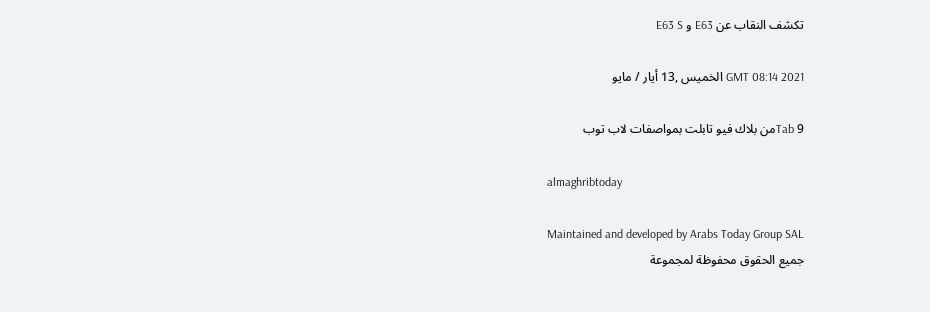تكشف النقاب عن E63 و E63 S

GMT 08:14 2021 الخميس ,13 أيار / مايو

Tab 9من بلاك فيو تابلت بمواصفات لاب توب

almaghribtoday

Maintained and developed by Arabs Today Group SAL
جميع الحقوق محفوظة لمجموعة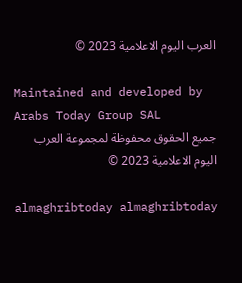العرب اليوم الاعلامية 2023 ©

Maintained and developed by Arabs Today Group SAL
جميع الحقوق محفوظة لمجموعة العرب اليوم الاعلامية 2023 ©

almaghribtoday almaghribtoday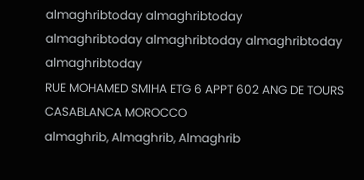almaghribtoday almaghribtoday
almaghribtoday almaghribtoday almaghribtoday
almaghribtoday
RUE MOHAMED SMIHA ETG 6 APPT 602 ANG DE TOURS CASABLANCA MOROCCO
almaghrib, Almaghrib, Almaghrib